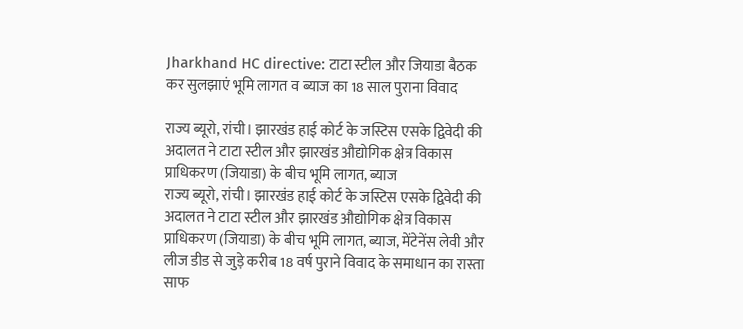Jharkhand HC directive: टाटा स्टील और जियाडा बैठक कर सुलझाएं भूमि लागत व ब्याज का 18 साल पुराना विवाद

राज्य ब्यूरो, रांची। झारखंड हाई कोर्ट के जस्टिस एसके द्विवेदी की अदालत ने टाटा स्टील और झारखंड औद्योगिक क्षेत्र विकास प्राधिकरण (जियाडा) के बीच भूमि लागत, ब्याज
राज्य ब्यूरो, रांची। झारखंड हाई कोर्ट के जस्टिस एसके द्विवेदी की अदालत ने टाटा स्टील और झारखंड औद्योगिक क्षेत्र विकास प्राधिकरण (जियाडा) के बीच भूमि लागत, ब्याज, मेंटेनेंस लेवी और लीज डीड से जुड़े करीब 18 वर्ष पुराने विवाद के समाधान का रास्ता साफ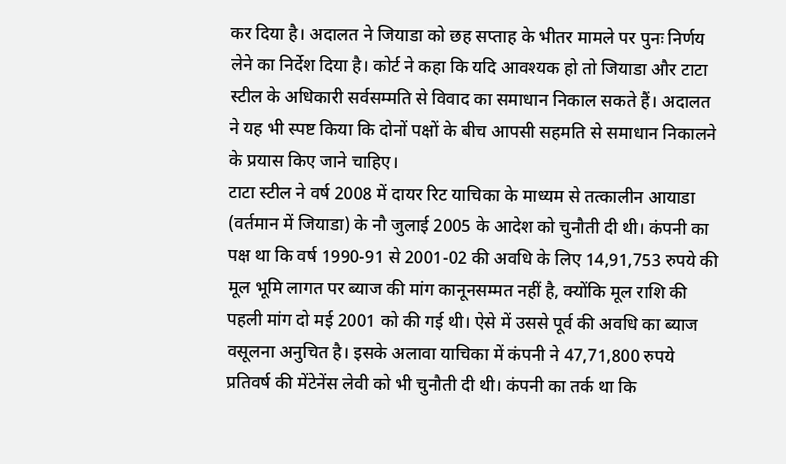कर दिया है। अदालत ने जियाडा को छह सप्ताह के भीतर मामले पर पुनः निर्णय लेने का निर्देश दिया है। कोर्ट ने कहा कि यदि आवश्यक हो तो जियाडा और टाटा स्टील के अधिकारी सर्वसम्मति से विवाद का समाधान निकाल सकते हैं। अदालत ने यह भी स्पष्ट किया कि दोनों पक्षों के बीच आपसी सहमति से समाधान निकालने के प्रयास किए जाने चाहिए।
टाटा स्टील ने वर्ष 2008 में दायर रिट याचिका के माध्यम से तत्कालीन आयाडा (वर्तमान में जियाडा) के नौ जुलाई 2005 के आदेश को चुनौती दी थी। कंपनी का पक्ष था कि वर्ष 1990-91 से 2001-02 की अवधि के लिए 14,91,753 रुपये की मूल भूमि लागत पर ब्याज की मांग कानूनसम्मत नहीं है, क्योंकि मूल राशि की पहली मांग दो मई 2001 को की गई थी। ऐसे में उससे पूर्व की अवधि का ब्याज वसूलना अनुचित है। इसके अलावा याचिका में कंपनी ने 47,71,800 रुपये प्रतिवर्ष की मेंटेनेंस लेवी को भी चुनौती दी थी। कंपनी का तर्क था कि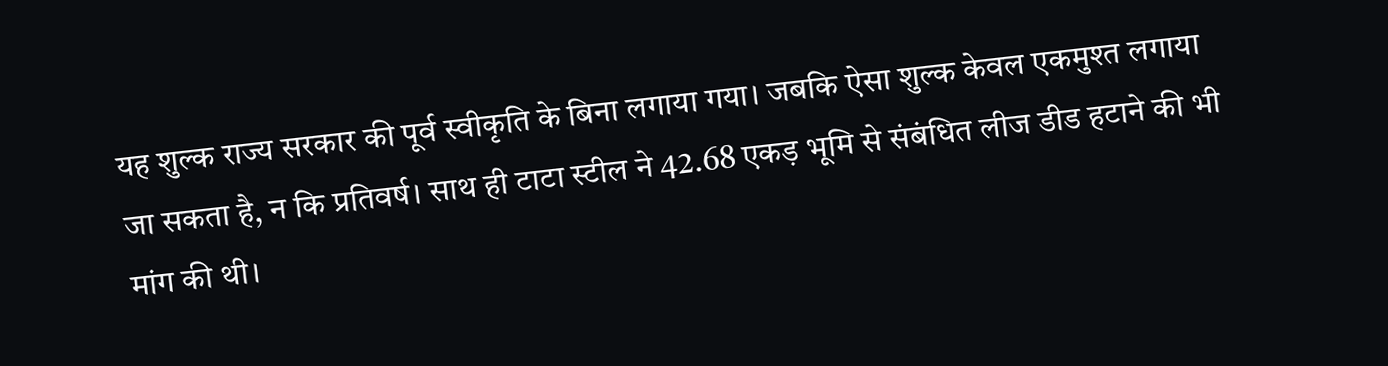यह शुल्क राज्य सरकार की पूर्व स्वीकृति के बिना लगाया गया। जबकि ऐसा शुल्क केवल एकमुश्त लगाया जा सकता है, न कि प्रतिवर्ष। साथ ही टाटा स्टील ने 42.68 एकड़ भूमि से संबंधित लीज डीड हटाने की भी मांग की थी।